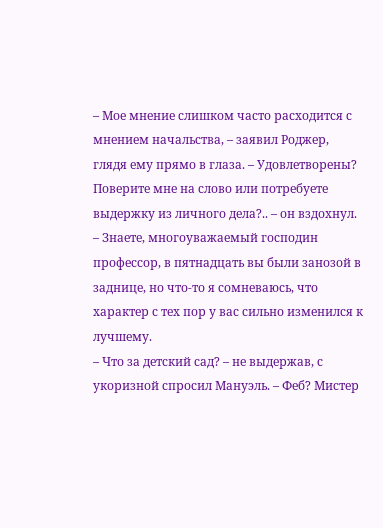– Мое мнение слишком часто расходится с мнением начальства, – заявил Роджер, глядя ему прямо в глаза. – Удовлетворены? Поверите мне на слово или потребуете выдержку из личного дела?.. – он вздохнул. – Знаете, многоуважаемый господин профессор, в пятнадцать вы были занозой в заднице, но что-то я сомневаюсь, что характер с тех пор у вас сильно изменился к лучшему.
– Что за детский сад? – не выдержав, с укоризной спросил Мануэль. – Феб? Мистер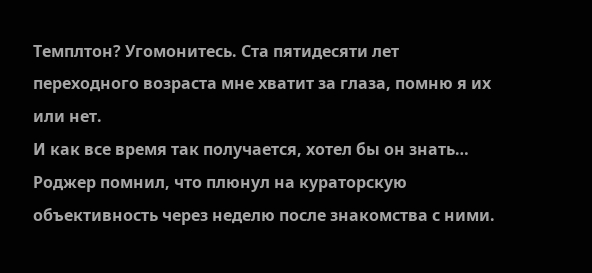Темплтон? Угомонитесь. Ста пятидесяти лет переходного возраста мне хватит за глаза, помню я их или нет.
И как все время так получается, хотел бы он знать… Роджер помнил, что плюнул на кураторскую объективность через неделю после знакомства с ними.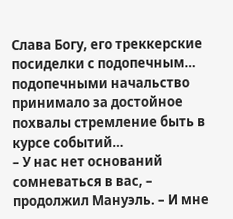Слава Богу, его треккерские посиделки с подопечным… подопечными начальство принимало за достойное похвалы стремление быть в курсе событий…
– У нас нет оснований сомневаться в вас, – продолжил Мануэль. – И мне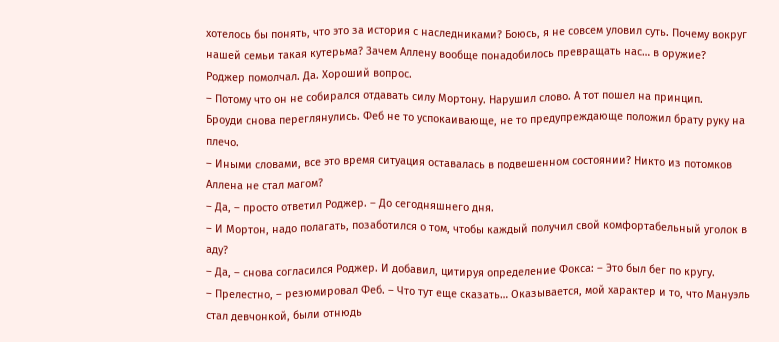хотелось бы понять, что это за история с наследниками? Боюсь, я не совсем уловил суть. Почему вокруг нашей семьи такая кутерьма? Зачем Аллену вообще понадобилось превращать нас… в оружие?
Роджер помолчал. Да. Хороший вопрос.
– Потому что он не собирался отдавать силу Мортону. Нарушил слово. А тот пошел на принцип.
Броуди снова переглянулись. Феб не то успокаивающе, не то предупреждающе положил брату руку на плечо.
– Иными словами, все это время ситуация оставалась в подвешенном состоянии? Никто из потомков Аллена не стал магом?
– Да, – просто ответил Роджер. – До сегодняшнего дня.
– И Мортон, надо полагать, позаботился о том, чтобы каждый получил свой комфортабельный уголок в аду?
– Да, – снова согласился Роджер. И добавил, цитируя определение Фокса: – Это был бег по кругу.
– Прелестно, – резюмировал Феб. – Что тут еще сказать… Оказывается, мой характер и то, что Мануэль стал девчонкой, были отнюдь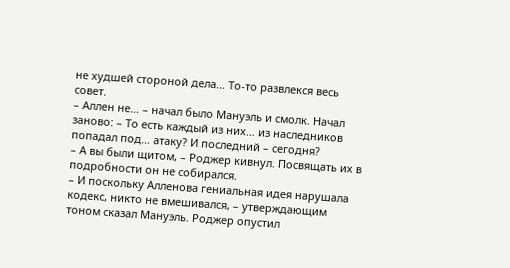не худшей стороной дела… То-то развлекся весь совет.
– Аллен не… – начал было Мануэль и смолк. Начал заново: – То есть каждый из них… из наследников попадал под… атаку? И последний – сегодня?
– А вы были щитом, – Роджер кивнул. Посвящать их в подробности он не собирался.
– И поскольку Алленова гениальная идея нарушала кодекс, никто не вмешивался, – утверждающим тоном сказал Мануэль. Роджер опустил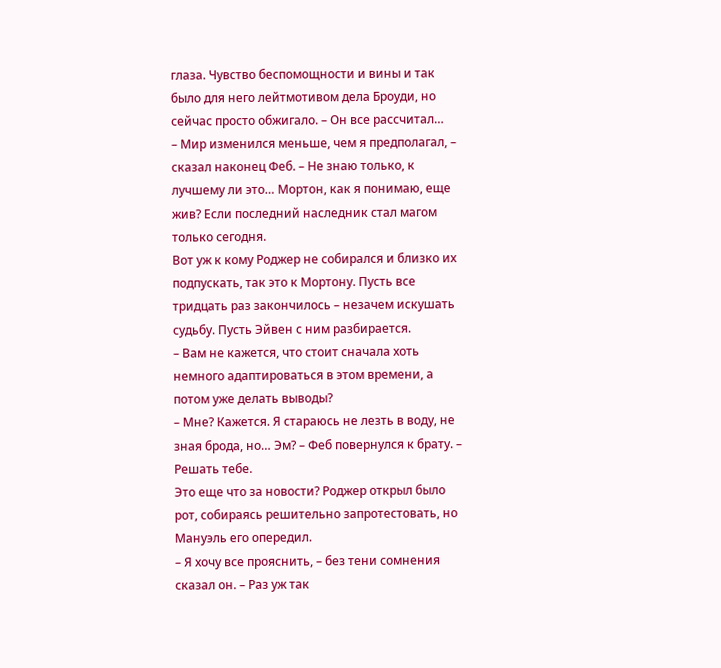глаза. Чувство беспомощности и вины и так было для него лейтмотивом дела Броуди, но сейчас просто обжигало. – Он все рассчитал…
– Мир изменился меньше, чем я предполагал, – сказал наконец Феб. – Не знаю только, к лучшему ли это… Мортон, как я понимаю, еще жив? Если последний наследник стал магом только сегодня.
Вот уж к кому Роджер не собирался и близко их подпускать, так это к Мортону. Пусть все тридцать раз закончилось – незачем искушать судьбу. Пусть Эйвен с ним разбирается.
– Вам не кажется, что стоит сначала хоть немного адаптироваться в этом времени, а потом уже делать выводы?
– Мне? Кажется. Я стараюсь не лезть в воду, не зная брода, но… Эм? – Феб повернулся к брату. – Решать тебе.
Это еще что за новости? Роджер открыл было рот, собираясь решительно запротестовать, но Мануэль его опередил.
– Я хочу все прояснить, – без тени сомнения сказал он. – Раз уж так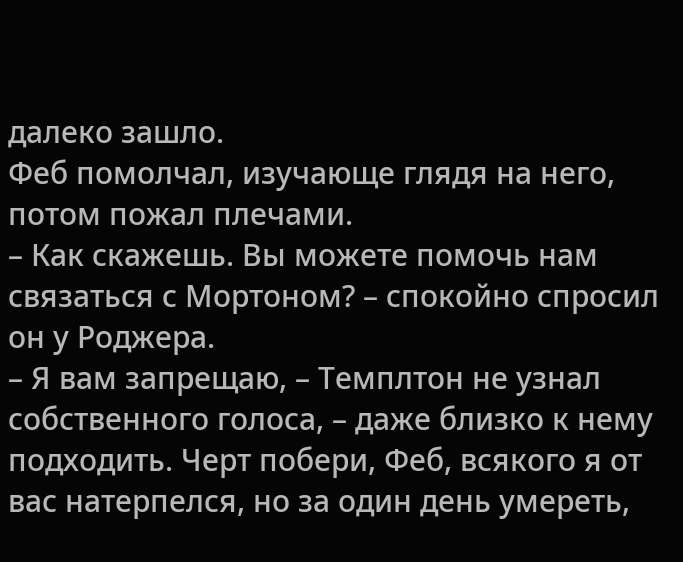далеко зашло.
Феб помолчал, изучающе глядя на него, потом пожал плечами.
– Как скажешь. Вы можете помочь нам связаться с Мортоном? – спокойно спросил он у Роджера.
– Я вам запрещаю, – Темплтон не узнал собственного голоса, – даже близко к нему подходить. Черт побери, Феб, всякого я от вас натерпелся, но за один день умереть,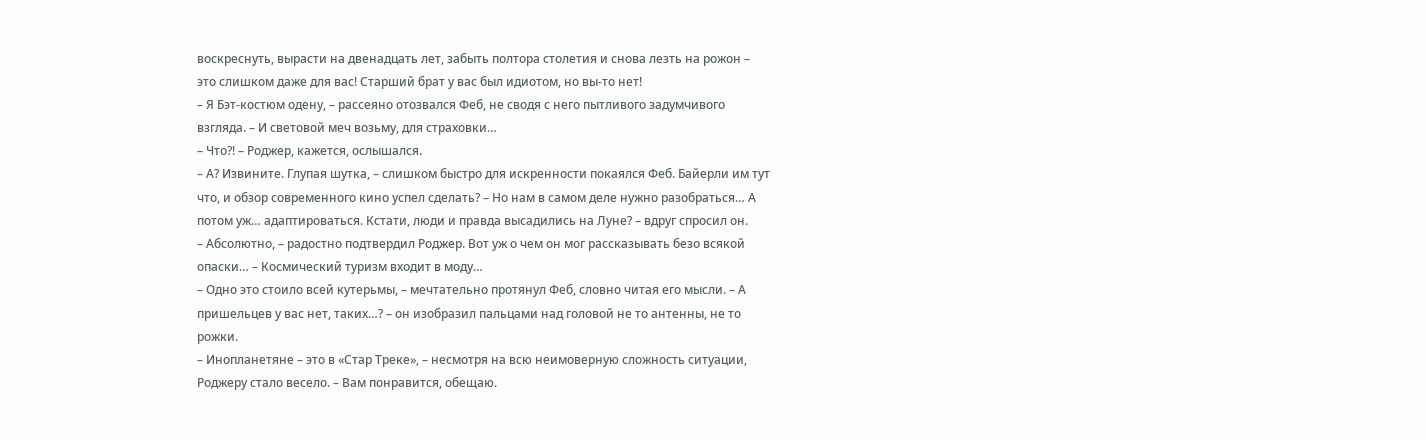воскреснуть, вырасти на двенадцать лет, забыть полтора столетия и снова лезть на рожон – это слишком даже для вас! Старший брат у вас был идиотом, но вы-то нет!
– Я Бэт-костюм одену, – рассеяно отозвался Феб, не сводя с него пытливого задумчивого взгляда. – И световой меч возьму, для страховки…
– Что?! – Роджер, кажется, ослышался.
– А? Извините. Глупая шутка, – слишком быстро для искренности покаялся Феб. Байерли им тут что, и обзор современного кино успел сделать? – Но нам в самом деле нужно разобраться… А потом уж… адаптироваться. Кстати, люди и правда высадились на Луне? – вдруг спросил он.
– Абсолютно, – радостно подтвердил Роджер. Вот уж о чем он мог рассказывать безо всякой опаски… – Космический туризм входит в моду…
– Одно это стоило всей кутерьмы, – мечтательно протянул Феб, словно читая его мысли. – А пришельцев у вас нет, таких…? – он изобразил пальцами над головой не то антенны, не то рожки.
– Инопланетяне – это в «Стар Треке», – несмотря на всю неимоверную сложность ситуации, Роджеру стало весело. – Вам понравится, обещаю.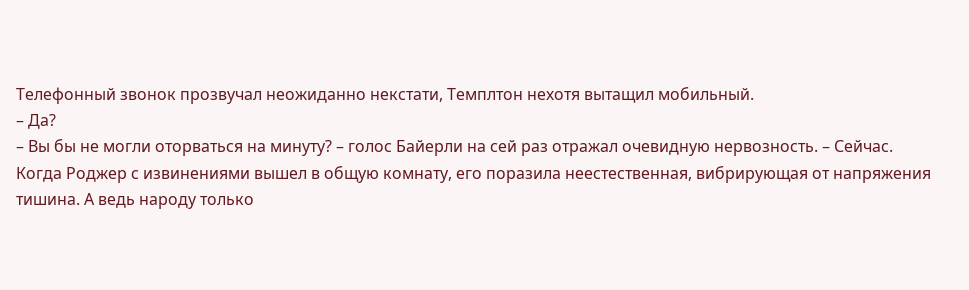Телефонный звонок прозвучал неожиданно некстати, Темплтон нехотя вытащил мобильный.
– Да?
– Вы бы не могли оторваться на минуту? – голос Байерли на сей раз отражал очевидную нервозность. – Сейчас.
Когда Роджер с извинениями вышел в общую комнату, его поразила неестественная, вибрирующая от напряжения тишина. А ведь народу только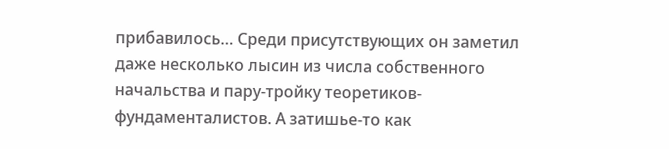прибавилось… Среди присутствующих он заметил даже несколько лысин из числа собственного начальства и пару-тройку теоретиков-фундаменталистов. А затишье-то как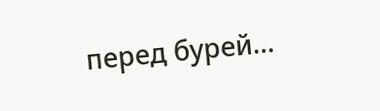перед бурей…